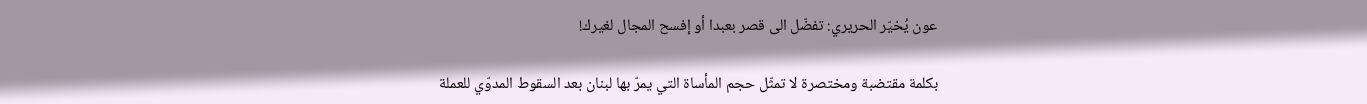عون يُخيّر الحريري: تفضّل الى قصر بعبدا أو إفسح المجال لغيرك!

بكلمة مقتضبة ومختصرة لا تمثّل حجم المأساة التي يمرّ بها لبنان بعد السقوط المدوّي للعملة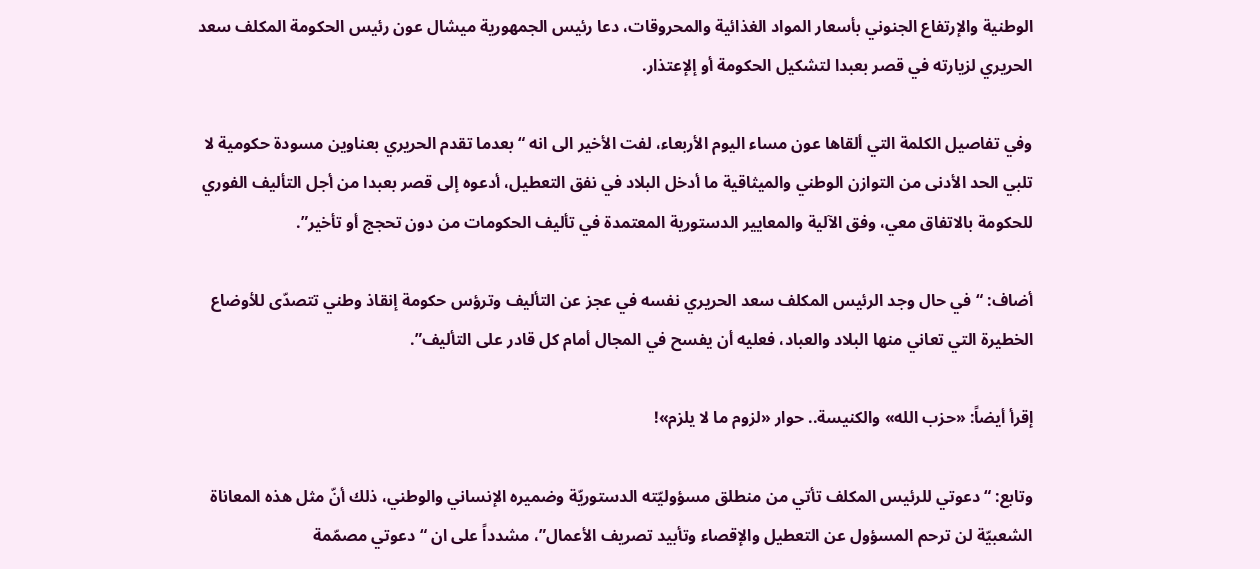الوطنية والإرتفاع الجنوني بأسعار المواد الغذائية والمحروقات، دعا رئيس الجمهورية ميشال عون رئيس الحكومة المكلف سعد الحريري لزيارته في قصر بعبدا لتشكيل الحكومة أو إلإعتذار.

وفي تفاصيل الكلمة التي ألقاها عون مساء اليوم الأربعاء، لفت الأخير الى انه “بعدما تقدم الحريري بعناوين مسودة حكومية لا تلبي الحد الأدنى من التوازن الوطني والميثاقية ما أدخل البلاد في نفق التعطيل، أدعوه إلى قصر بعبدا من أجل التأليف الفوري للحكومة بالاتفاق معي، وفق الآلية والمعايير الدستورية المعتمدة في تأليف الحكومات من دون تحجج أو تأخير”.

أضاف: “في حال وجد الرئيس المكلف سعد الحريري نفسه في عجز عن التأليف وترؤس حكومة إنقاذ وطني تتصدّى للأوضاع الخطيرة التي تعاني منها البلاد والعباد، فعليه أن يفسح في المجال أمام كل قادر على التأليف”.

إقرأ أيضاً: «حزب الله» والكنيسة.. حوار «لزوم ما لا يلزم»!

وتابع: “دعوتي للرئيس المكلف تأتي من منطلق مسؤوليّته الدستوريّة وضميره الإنساني والوطني، ذلك أنّ مثل هذه المعاناة الشعبيّة لن ترحم المسؤول عن التعطيل والإقصاء وتأبيد تصريف الأعمال”، مشدداً على ان “دعوتي مصمّمة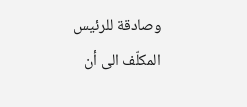وصادقة للرئيس المكلّف الى أن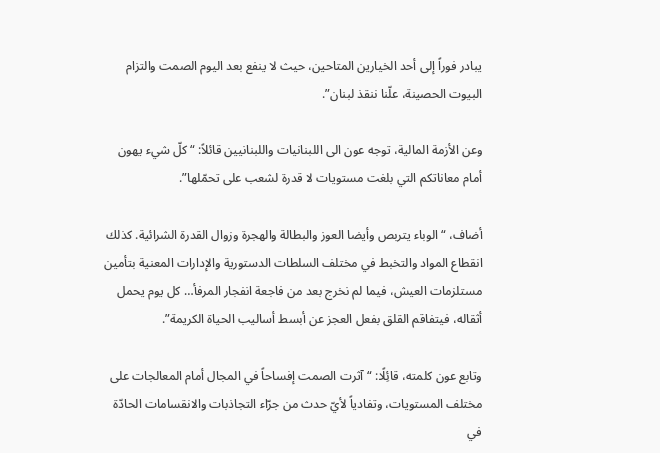يبادر فوراً إلى أحد الخيارين المتاحين، حيث لا ينفع بعد اليوم الصمت والتزام البيوت الحصينة، علّنا ننقذ لبنان”.

وعن الأزمة المالية، توجه عون الى اللبنانيات واللبنانيين قائلاً: “كلّ شيء يهون أمام معاناتكم التي بلغت مستويات لا قدرة لشعب على تحمّلها”.

أضاف، “الوباء يتربص وأيضا العوز والبطالة والهجرة وزوال القدرة الشرائية. كذلك انقطاع المواد والتخبط في مختلف السلطات الدستورية والإدارات المعنية بتأمين مستلزمات العيش، فيما لم نخرج بعد من فاجعة انفجار المرفأ… كل يوم يحمل أثقاله، فيتفاقم القلق بفعل العجز عن أبسط أساليب الحياة الكريمة”.

وتابع عون كلمته، قائِلًا: “آثرت الصمت إفساحاً في المجال أمام المعالجات على مختلف المستويات، وتفادياً لأيّ حدث من جرّاء التجاذبات والانقسامات الحادّة في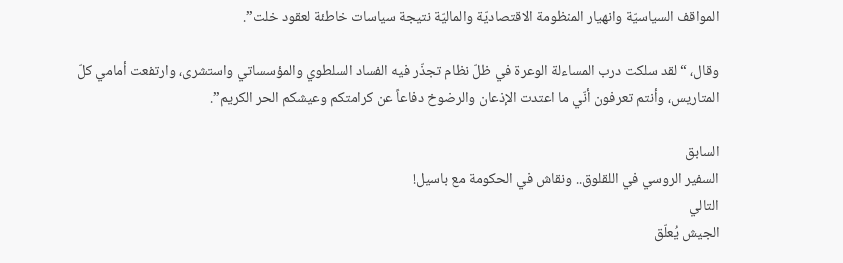المواقف السياسيّة وانهيار المنظومة الاقتصاديّة والماليّة نتيجة سياسات خاطئة لعقود خلت”.

وقال، “لقد سلكت درب المساءلة الوعرة في ظلّ نظام تجذّر فيه الفساد السلطوي والمؤسساتي واستشرى، وارتفعت أمامي كلّ المتاريس، وأنتم تعرفون أنّي ما اعتدت الإذعان والرضوخ دفاعاً عن كرامتكم وعيشكم الحر الكريم”.

السابق
السفير الروسي في اللقلوق.. ونقاش في الحكومة مع باسيل!
التالي
الجيش يُعلّق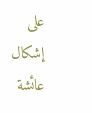على إشكال عائشة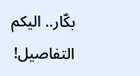بكّار.. اليكم التفاصيل!